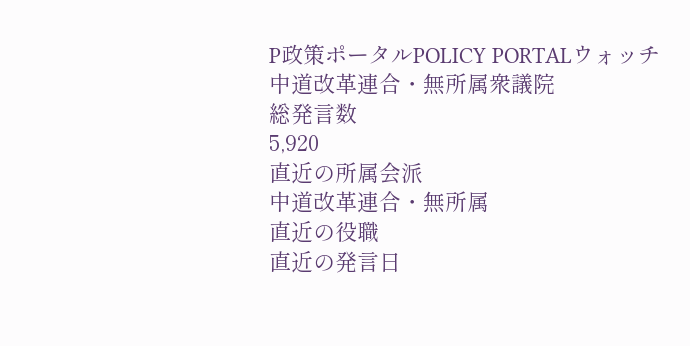P政策ポータルPOLICY PORTALウォッチ
中道改革連合・無所属衆議院
総発言数
5,920
直近の所属会派
中道改革連合・無所属
直近の役職
直近の発言日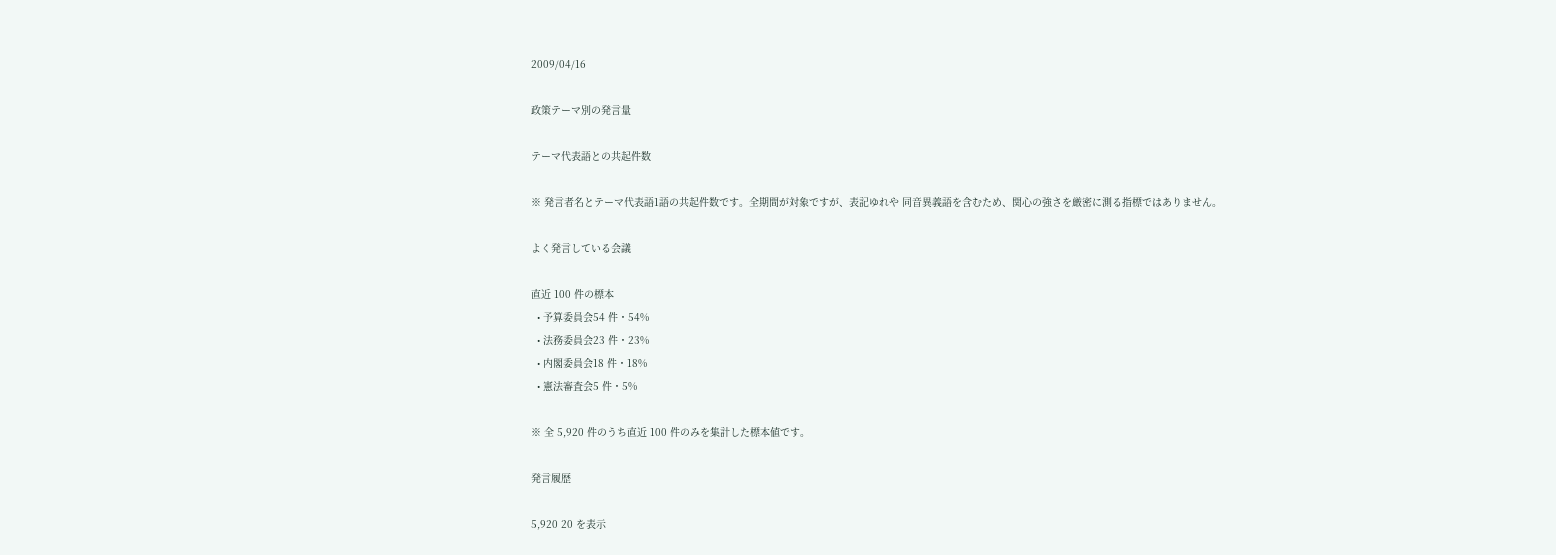2009/04/16

政策テーマ別の発言量

テーマ代表語との共起件数

※ 発言者名とテーマ代表語1語の共起件数です。全期間が対象ですが、表記ゆれや 同音異義語を含むため、関心の強さを厳密に測る指標ではありません。

よく発言している会議

直近 100 件の標本
  • 予算委員会54 件・54%
  • 法務委員会23 件・23%
  • 内閣委員会18 件・18%
  • 憲法審査会5 件・5%

※ 全 5,920 件のうち直近 100 件のみを集計した標本値です。

発言履歴

5,920 20 を表示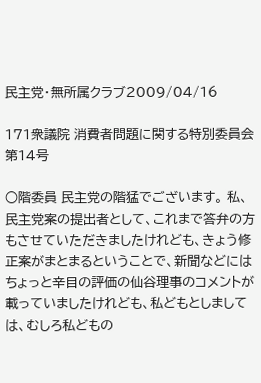民主党・無所属クラブ2009/04/16

171衆議院 消費者問題に関する特別委員会 第14号

○階委員 民主党の階猛でございます。 私、民主党案の提出者として、これまで答弁の方もさせていただきましたけれども、きょう修正案がまとまるということで、新聞などにはちょっと辛目の評価の仙谷理事のコメントが載っていましたけれども、私どもとしましては、むしろ私どもの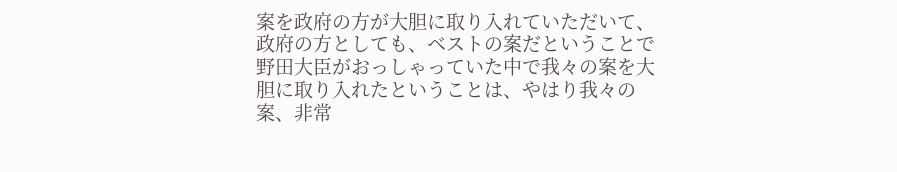案を政府の方が大胆に取り入れていただいて、政府の方としても、ベストの案だということで野田大臣がおっしゃっていた中で我々の案を大胆に取り入れたということは、やはり我々の案、非常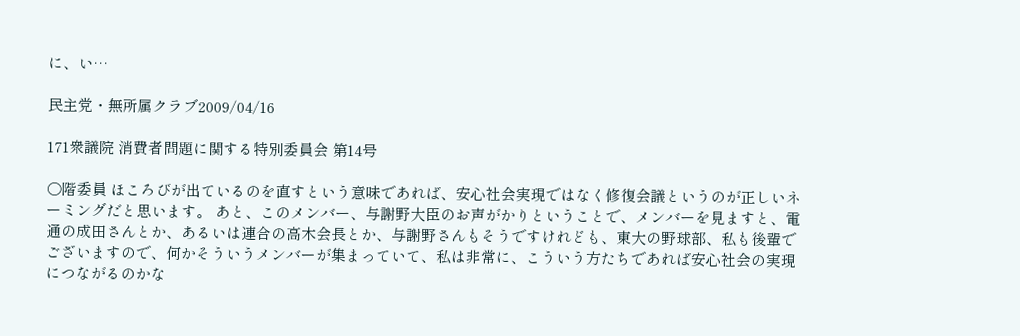に、い…

民主党・無所属クラブ2009/04/16

171衆議院 消費者問題に関する特別委員会 第14号

○階委員 ほころびが出ているのを直すという意味であれば、安心社会実現ではなく修復会議というのが正しいネーミングだと思います。 あと、このメンバー、与謝野大臣のお声がかりということで、メンバーを見ますと、電通の成田さんとか、あるいは連合の高木会長とか、与謝野さんもそうですけれども、東大の野球部、私も後輩でございますので、何かそういうメンバーが集まっていて、私は非常に、こういう方たちであれば安心社会の実現につながるのかな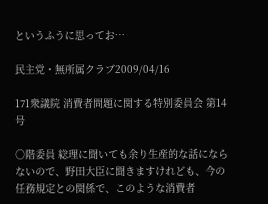というふうに思ってお…

民主党・無所属クラブ2009/04/16

171衆議院 消費者問題に関する特別委員会 第14号

○階委員 総理に聞いても余り生産的な話にならないので、野田大臣に聞きますけれども、今の任務規定との関係で、このような消費者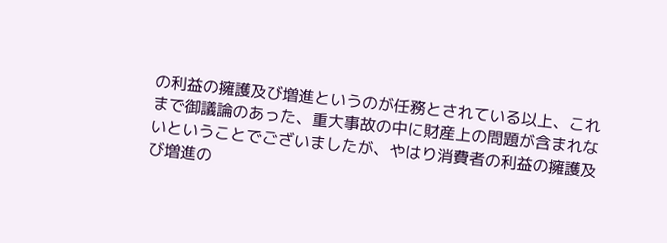の利益の擁護及び増進というのが任務とされている以上、これまで御議論のあった、重大事故の中に財産上の問題が含まれないということでございましたが、やはり消費者の利益の擁護及び増進の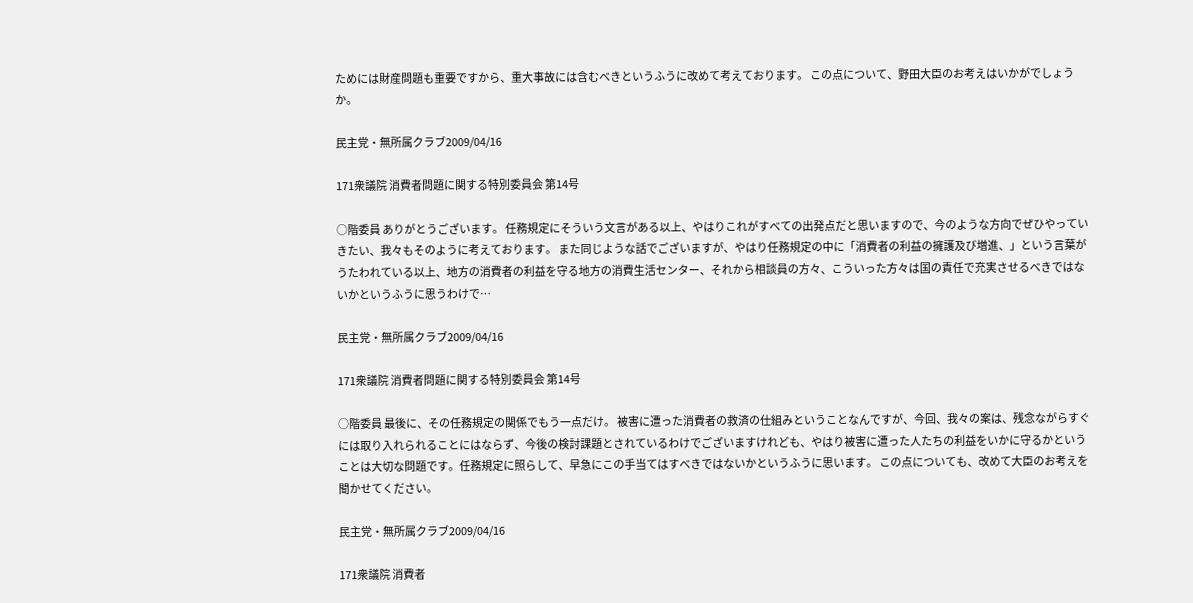ためには財産問題も重要ですから、重大事故には含むべきというふうに改めて考えております。 この点について、野田大臣のお考えはいかがでしょうか。

民主党・無所属クラブ2009/04/16

171衆議院 消費者問題に関する特別委員会 第14号

○階委員 ありがとうございます。 任務規定にそういう文言がある以上、やはりこれがすべての出発点だと思いますので、今のような方向でぜひやっていきたい、我々もそのように考えております。 また同じような話でございますが、やはり任務規定の中に「消費者の利益の擁護及び増進、」という言葉がうたわれている以上、地方の消費者の利益を守る地方の消費生活センター、それから相談員の方々、こういった方々は国の責任で充実させるべきではないかというふうに思うわけで…

民主党・無所属クラブ2009/04/16

171衆議院 消費者問題に関する特別委員会 第14号

○階委員 最後に、その任務規定の関係でもう一点だけ。 被害に遭った消費者の救済の仕組みということなんですが、今回、我々の案は、残念ながらすぐには取り入れられることにはならず、今後の検討課題とされているわけでございますけれども、やはり被害に遭った人たちの利益をいかに守るかということは大切な問題です。任務規定に照らして、早急にこの手当てはすべきではないかというふうに思います。 この点についても、改めて大臣のお考えを聞かせてください。

民主党・無所属クラブ2009/04/16

171衆議院 消費者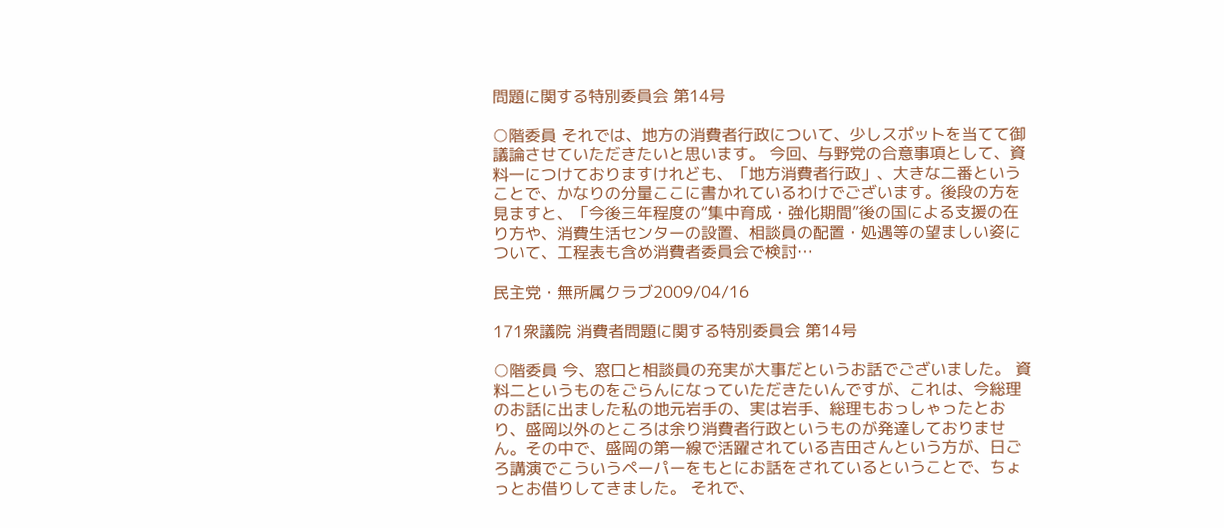問題に関する特別委員会 第14号

○階委員 それでは、地方の消費者行政について、少しスポットを当てて御議論させていただきたいと思います。 今回、与野党の合意事項として、資料一につけておりますけれども、「地方消費者行政」、大きな二番ということで、かなりの分量ここに書かれているわけでございます。後段の方を見ますと、「今後三年程度の“集中育成・強化期間”後の国による支援の在り方や、消費生活センターの設置、相談員の配置・処遇等の望ましい姿について、工程表も含め消費者委員会で検討…

民主党・無所属クラブ2009/04/16

171衆議院 消費者問題に関する特別委員会 第14号

○階委員 今、窓口と相談員の充実が大事だというお話でございました。 資料二というものをごらんになっていただきたいんですが、これは、今総理のお話に出ました私の地元岩手の、実は岩手、総理もおっしゃったとおり、盛岡以外のところは余り消費者行政というものが発達しておりません。その中で、盛岡の第一線で活躍されている吉田さんという方が、日ごろ講演でこういうペーパーをもとにお話をされているということで、ちょっとお借りしてきました。 それで、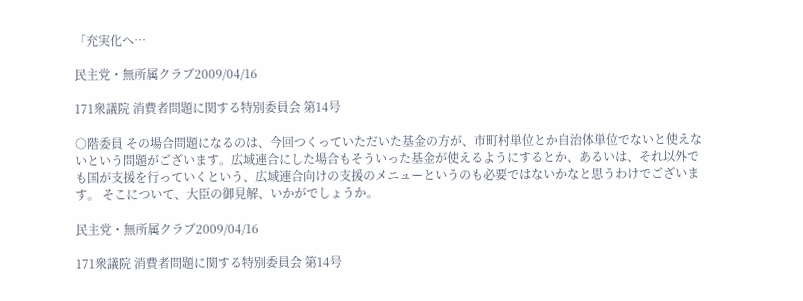「充実化へ…

民主党・無所属クラブ2009/04/16

171衆議院 消費者問題に関する特別委員会 第14号

○階委員 その場合問題になるのは、今回つくっていただいた基金の方が、市町村単位とか自治体単位でないと使えないという問題がございます。広域連合にした場合もそういった基金が使えるようにするとか、あるいは、それ以外でも国が支援を行っていくという、広域連合向けの支援のメニューというのも必要ではないかなと思うわけでございます。 そこについて、大臣の御見解、いかがでしょうか。

民主党・無所属クラブ2009/04/16

171衆議院 消費者問題に関する特別委員会 第14号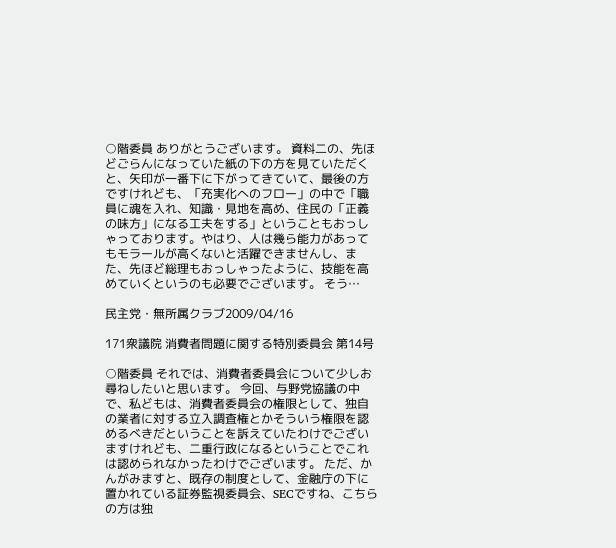○階委員 ありがとうございます。 資料二の、先ほどごらんになっていた紙の下の方を見ていただくと、矢印が一番下に下がってきていて、最後の方ですけれども、「充実化へのフロー」の中で「職員に魂を入れ、知識・見地を高め、住民の「正義の味方」になる工夫をする」ということもおっしゃっております。やはり、人は幾ら能力があってもモラールが高くないと活躍できませんし、また、先ほど総理もおっしゃったように、技能を高めていくというのも必要でございます。 そう…

民主党・無所属クラブ2009/04/16

171衆議院 消費者問題に関する特別委員会 第14号

○階委員 それでは、消費者委員会について少しお尋ねしたいと思います。 今回、与野党協議の中で、私どもは、消費者委員会の権限として、独自の業者に対する立入調査権とかそういう権限を認めるべきだということを訴えていたわけでございますけれども、二重行政になるということでこれは認められなかったわけでございます。 ただ、かんがみますと、既存の制度として、金融庁の下に置かれている証券監視委員会、SECですね、こちらの方は独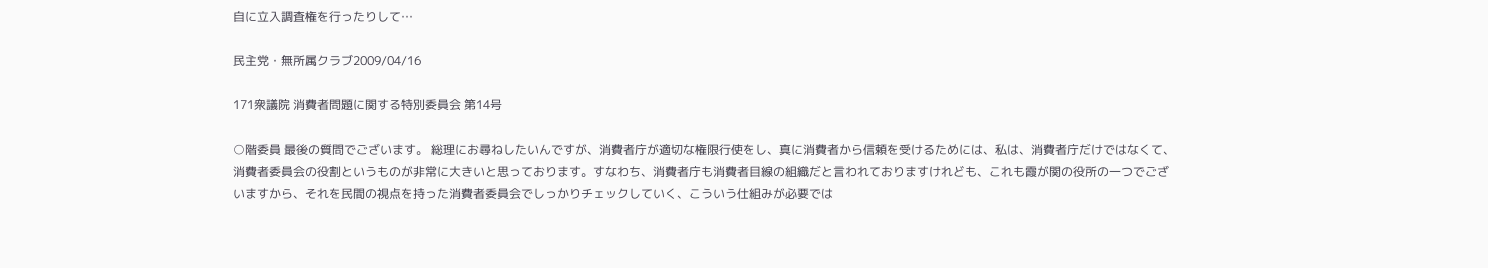自に立入調査権を行ったりして…

民主党・無所属クラブ2009/04/16

171衆議院 消費者問題に関する特別委員会 第14号

○階委員 最後の質問でございます。 総理にお尋ねしたいんですが、消費者庁が適切な権限行使をし、真に消費者から信頼を受けるためには、私は、消費者庁だけではなくて、消費者委員会の役割というものが非常に大きいと思っております。すなわち、消費者庁も消費者目線の組織だと言われておりますけれども、これも霞が関の役所の一つでございますから、それを民間の視点を持った消費者委員会でしっかりチェックしていく、こういう仕組みが必要では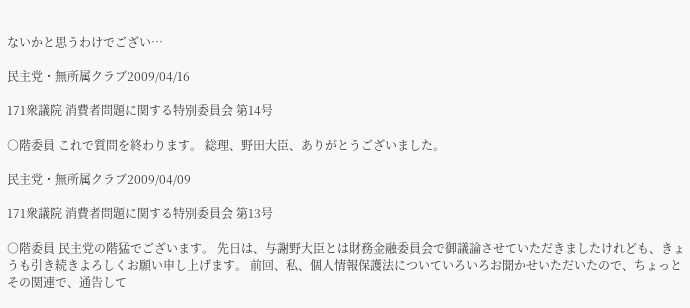ないかと思うわけでござい…

民主党・無所属クラブ2009/04/16

171衆議院 消費者問題に関する特別委員会 第14号

○階委員 これで質問を終わります。 総理、野田大臣、ありがとうございました。

民主党・無所属クラブ2009/04/09

171衆議院 消費者問題に関する特別委員会 第13号

○階委員 民主党の階猛でございます。 先日は、与謝野大臣とは財務金融委員会で御議論させていただきましたけれども、きょうも引き続きよろしくお願い申し上げます。 前回、私、個人情報保護法についていろいろお聞かせいただいたので、ちょっとその関連で、通告して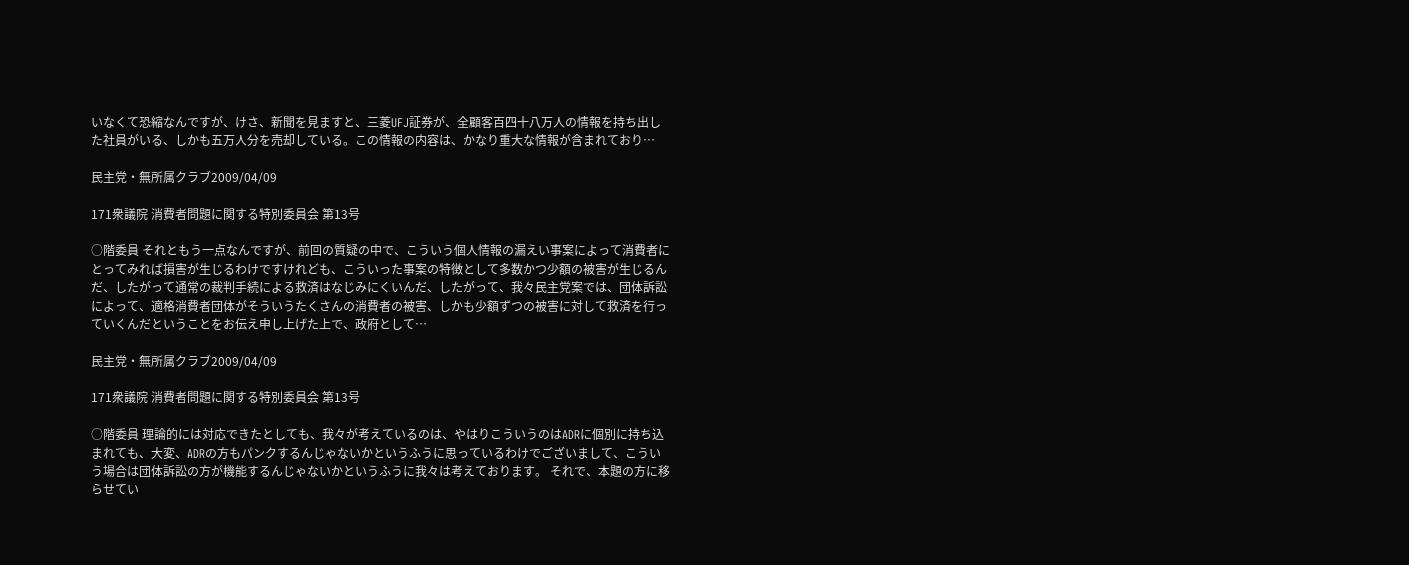いなくて恐縮なんですが、けさ、新聞を見ますと、三菱UFJ証券が、全顧客百四十八万人の情報を持ち出した社員がいる、しかも五万人分を売却している。この情報の内容は、かなり重大な情報が含まれており…

民主党・無所属クラブ2009/04/09

171衆議院 消費者問題に関する特別委員会 第13号

○階委員 それともう一点なんですが、前回の質疑の中で、こういう個人情報の漏えい事案によって消費者にとってみれば損害が生じるわけですけれども、こういった事案の特徴として多数かつ少額の被害が生じるんだ、したがって通常の裁判手続による救済はなじみにくいんだ、したがって、我々民主党案では、団体訴訟によって、適格消費者団体がそういうたくさんの消費者の被害、しかも少額ずつの被害に対して救済を行っていくんだということをお伝え申し上げた上で、政府として…

民主党・無所属クラブ2009/04/09

171衆議院 消費者問題に関する特別委員会 第13号

○階委員 理論的には対応できたとしても、我々が考えているのは、やはりこういうのはADRに個別に持ち込まれても、大変、ADRの方もパンクするんじゃないかというふうに思っているわけでございまして、こういう場合は団体訴訟の方が機能するんじゃないかというふうに我々は考えております。 それで、本題の方に移らせてい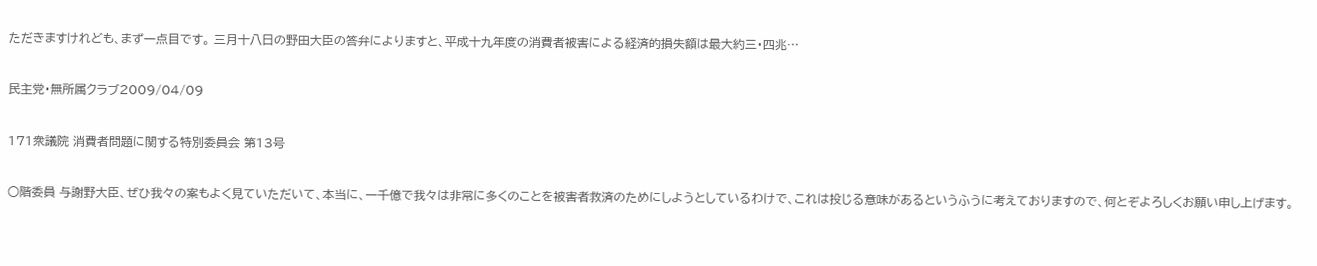ただきますけれども、まず一点目です。 三月十八日の野田大臣の答弁によりますと、平成十九年度の消費者被害による経済的損失額は最大約三・四兆…

民主党・無所属クラブ2009/04/09

171衆議院 消費者問題に関する特別委員会 第13号

○階委員 与謝野大臣、ぜひ我々の案もよく見ていただいて、本当に、一千億で我々は非常に多くのことを被害者救済のためにしようとしているわけで、これは投じる意味があるというふうに考えておりますので、何とぞよろしくお願い申し上げます。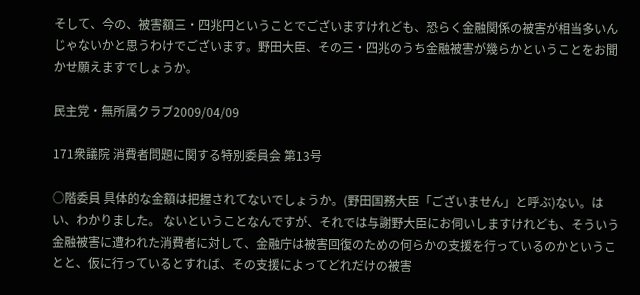そして、今の、被害額三・四兆円ということでございますけれども、恐らく金融関係の被害が相当多いんじゃないかと思うわけでございます。野田大臣、その三・四兆のうち金融被害が幾らかということをお聞かせ願えますでしょうか。

民主党・無所属クラブ2009/04/09

171衆議院 消費者問題に関する特別委員会 第13号

○階委員 具体的な金額は把握されてないでしょうか。(野田国務大臣「ございません」と呼ぶ)ない。はい、わかりました。 ないということなんですが、それでは与謝野大臣にお伺いしますけれども、そういう金融被害に遭われた消費者に対して、金融庁は被害回復のための何らかの支援を行っているのかということと、仮に行っているとすれば、その支援によってどれだけの被害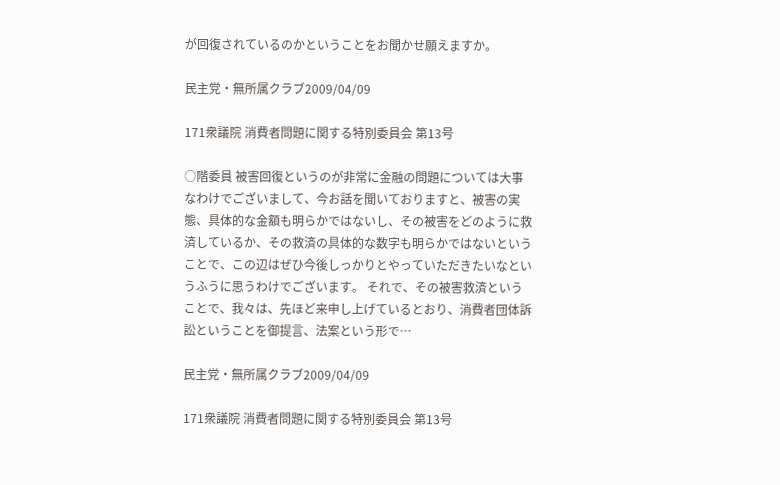が回復されているのかということをお聞かせ願えますか。

民主党・無所属クラブ2009/04/09

171衆議院 消費者問題に関する特別委員会 第13号

○階委員 被害回復というのが非常に金融の問題については大事なわけでございまして、今お話を聞いておりますと、被害の実態、具体的な金額も明らかではないし、その被害をどのように救済しているか、その救済の具体的な数字も明らかではないということで、この辺はぜひ今後しっかりとやっていただきたいなというふうに思うわけでございます。 それで、その被害救済ということで、我々は、先ほど来申し上げているとおり、消費者団体訴訟ということを御提言、法案という形で…

民主党・無所属クラブ2009/04/09

171衆議院 消費者問題に関する特別委員会 第13号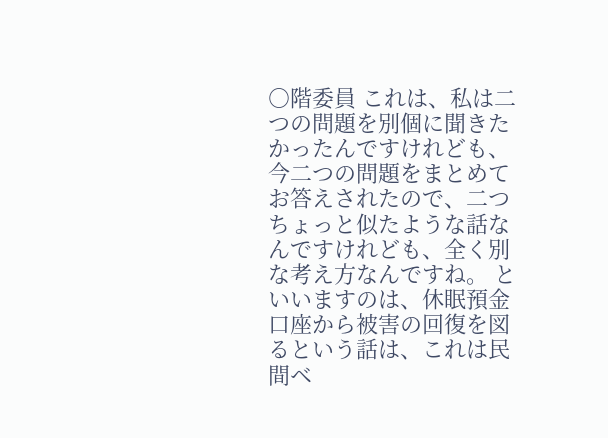○階委員 これは、私は二つの問題を別個に聞きたかったんですけれども、今二つの問題をまとめてお答えされたので、二つちょっと似たような話なんですけれども、全く別な考え方なんですね。 といいますのは、休眠預金口座から被害の回復を図るという話は、これは民間ベ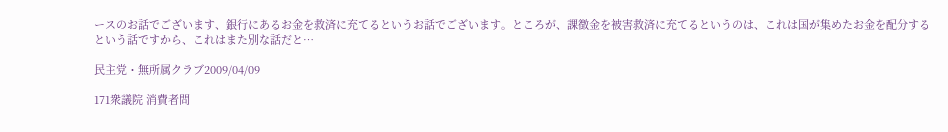ースのお話でございます、銀行にあるお金を救済に充てるというお話でございます。ところが、課徴金を被害救済に充てるというのは、これは国が集めたお金を配分するという話ですから、これはまた別な話だと…

民主党・無所属クラブ2009/04/09

171衆議院 消費者問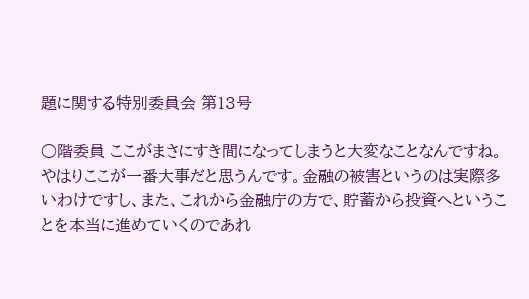題に関する特別委員会 第13号

○階委員 ここがまさにすき間になってしまうと大変なことなんですね。やはりここが一番大事だと思うんです。金融の被害というのは実際多いわけですし、また、これから金融庁の方で、貯蓄から投資へということを本当に進めていくのであれ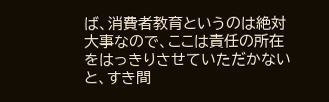ば、消費者教育というのは絶対大事なので、ここは責任の所在をはっきりさせていただかないと、すき間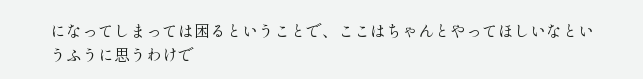になってしまっては困るということで、ここはちゃんとやってほしいなというふうに思うわけで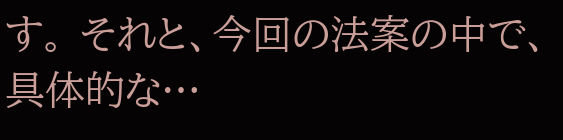す。 それと、今回の法案の中で、具体的な…